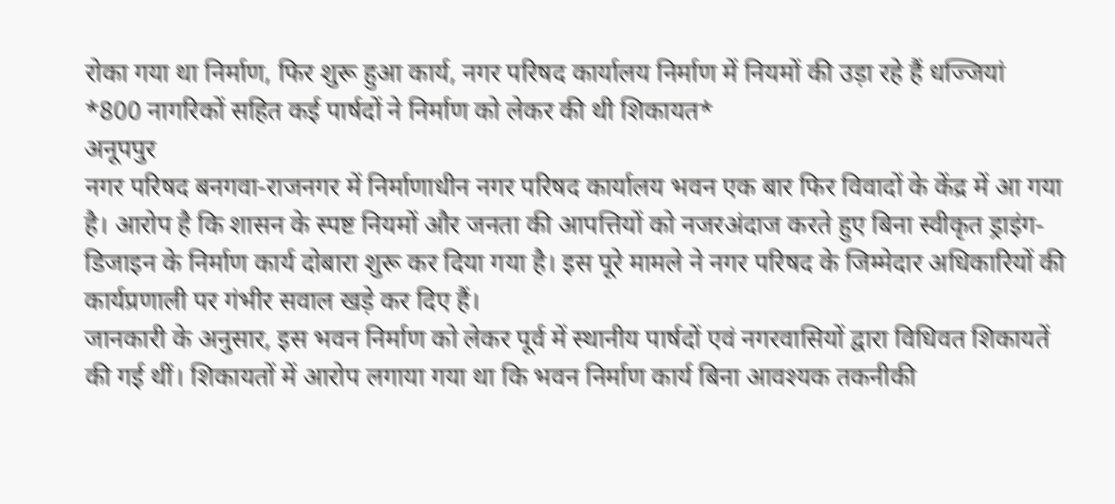रोका गया था निर्माण, फिर शुरू हुआ कार्य, नगर परिषद कार्यालय निर्माण में नियमों की उड़ा रहे हैं धज्जियां
*800 नागरिकों सहित कई पार्षदों ने निर्माण को लेकर की थी शिकायत*
अनूपपुर
नगर परिषद बनगवा-राजनगर में निर्माणाधीन नगर परिषद कार्यालय भवन एक बार फिर विवादों के केंद्र में आ गया है। आरोप है कि शासन के स्पष्ट नियमों और जनता की आपत्तियों को नजरअंदाज करते हुए बिना स्वीकृत ड्राइंग-डिजाइन के निर्माण कार्य दोबारा शुरू कर दिया गया है। इस पूरे मामले ने नगर परिषद के जिम्मेदार अधिकारियों की कार्यप्रणाली पर गंभीर सवाल खड़े कर दिए हैं।
जानकारी के अनुसार, इस भवन निर्माण को लेकर पूर्व में स्थानीय पार्षदों एवं नगरवासियों द्वारा विधिवत शिकायतें की गई थीं। शिकायतों में आरोप लगाया गया था कि भवन निर्माण कार्य बिना आवश्यक तकनीकी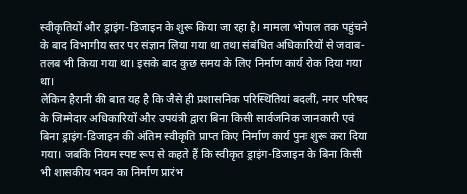स्वीकृतियों और ड्राइंग-डिजाइन के शुरू किया जा रहा है। मामला भोपाल तक पहुंचने के बाद विभागीय स्तर पर संज्ञान लिया गया था तथा संबंधित अधिकारियों से जवाब-तलब भी किया गया था। इसके बाद कुछ समय के लिए निर्माण कार्य रोक दिया गया था।
लेकिन हैरानी की बात यह है कि जैसे ही प्रशासनिक परिस्थितियां बदलीं, नगर परिषद के जिम्मेदार अधिकारियों और उपयंत्री द्वारा बिना किसी सार्वजनिक जानकारी एवं बिना ड्राइंग-डिजाइन की अंतिम स्वीकृति प्राप्त किए निर्माण कार्य पुनः शुरू करा दिया गया। जबकि नियम स्पष्ट रूप से कहते हैं कि स्वीकृत ड्राइंग-डिजाइन के बिना किसी भी शासकीय भवन का निर्माण प्रारंभ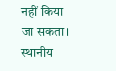नहीं किया जा सकता।
स्थानीय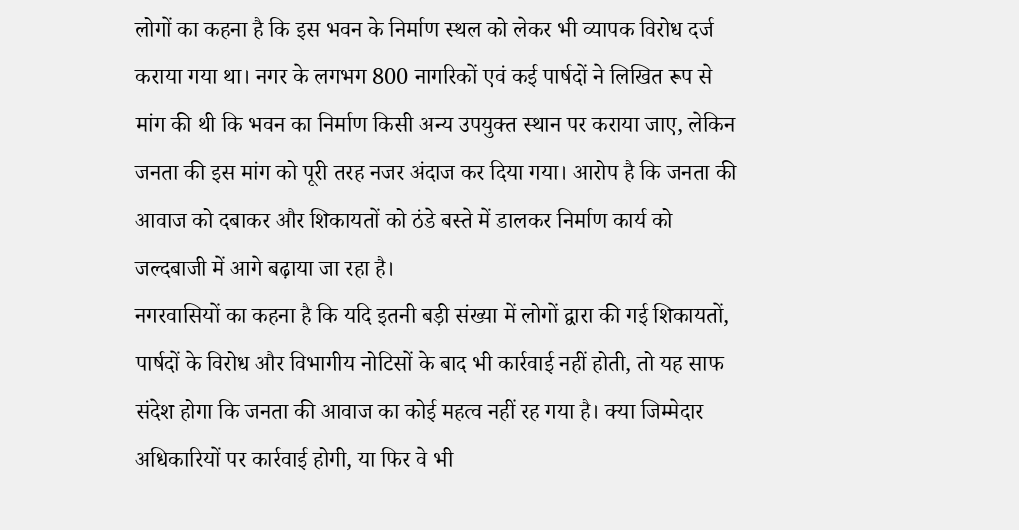लोगों का कहना है कि इस भवन के निर्माण स्थल को लेकर भी व्यापक विरोध दर्ज कराया गया था। नगर के लगभग 800 नागरिकों एवं कई पार्षदों ने लिखित रूप से मांग की थी कि भवन का निर्माण किसी अन्य उपयुक्त स्थान पर कराया जाए, लेकिन जनता की इस मांग को पूरी तरह नजर अंदाज कर दिया गया। आरोप है कि जनता की आवाज को दबाकर और शिकायतों को ठंडे बस्ते में डालकर निर्माण कार्य को जल्दबाजी में आगे बढ़ाया जा रहा है।
नगरवासियों का कहना है कि यदि इतनी बड़ी संख्या में लोगों द्वारा की गई शिकायतों, पार्षदों के विरोध और विभागीय नोटिसों के बाद भी कार्रवाई नहीं होती, तो यह साफ संदेश होगा कि जनता की आवाज का कोई महत्व नहीं रह गया है। क्या जिम्मेदार अधिकारियों पर कार्रवाई होगी, या फिर वे भी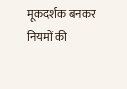मूकदर्शक बनकर नियमों की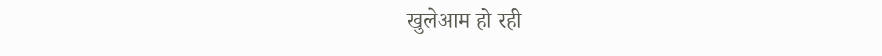खुलेआम हो रही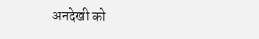अनदेखी को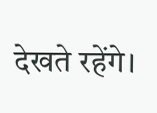देखते रहेंगे।